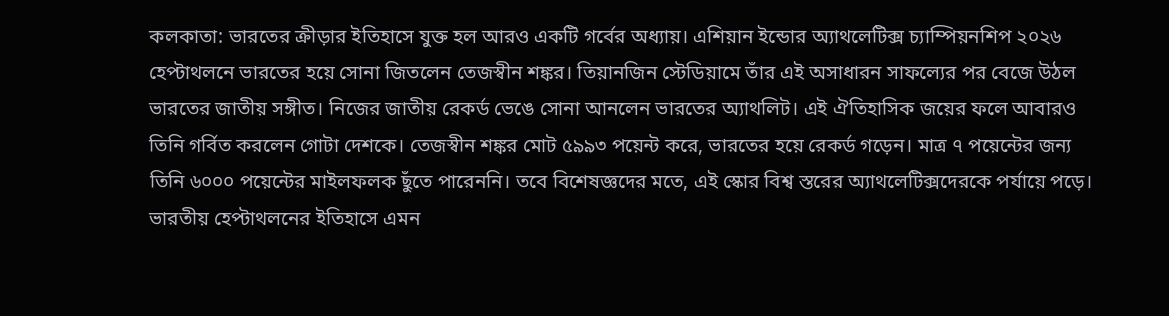কলকাতা: ভারতের ক্রীড়ার ইতিহাসে যুক্ত হল আরও একটি গর্বের অধ্যায়। এশিয়ান ইন্ডোর অ্যাথলেটিক্স চ্যাম্পিয়নশিপ ২০২৬ হেপ্টাথলনে ভারতের হয়ে সোনা জিতলেন তেজস্বীন শঙ্কর। তিয়ানজিন স্টেডিয়ামে তাঁর এই অসাধারন সাফল্যের পর বেজে উঠল ভারতের জাতীয় সঙ্গীত। নিজের জাতীয় রেকর্ড ভেঙে সোনা আনলেন ভারতের অ্যাথলিট। এই ঐতিহাসিক জয়ের ফলে আবারও তিনি গর্বিত করলেন গোটা দেশকে। তেজস্বীন শঙ্কর মোট ৫৯৯৩ পয়েন্ট করে, ভারতের হয়ে রেকর্ড গড়েন। মাত্র ৭ পয়েন্টের জন্য তিনি ৬০০০ পয়েন্টের মাইলফলক ছুঁতে পারেননি। তবে বিশেষজ্ঞদের মতে, এই স্কোর বিশ্ব স্তরের অ্যাথলেটিক্সদেরকে পর্যায়ে পড়ে। ভারতীয় হেপ্টাথলনের ইতিহাসে এমন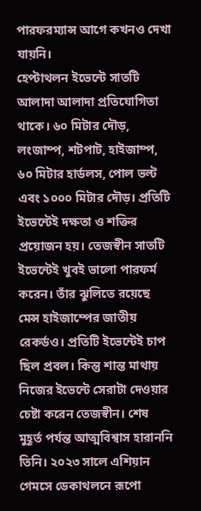পারফরম্যান্স আগে কখনও দেখা যায়নি।
হেপ্টাথলন ইভেন্টে সাতটি আলাদা আলাদা প্রতিযোগিতা থাকে। ৬০ মিটার দৌড়, লংজাম্প, শটপাট, হাইজাম্প, ৬০ মিটার হার্ডলস, পোল ভল্ট এবং ১০০০ মিটার দৌড়। প্রতিটি ইভেন্টেই দক্ষতা ও শক্তির প্রয়োজন হয়। তেজস্বীন সাতটি ইভেন্টেই খুবই ভালো পারফর্ম করেন। তাঁর ঝুলিতে রয়েছে মেন্স হাইজাম্পের জাতীয় রেকর্ডও। প্রতিটি ইভেন্টেই চাপ ছিল প্রবল। কিন্তু শান্ত মাথায় নিজের ইভেন্টে সেরাটা দেওয়ার চেষ্টা করেন তেজস্বীন। শেষ মুহূর্ত পর্যন্ত আত্মবিশ্বাস হারাননি তিনি। ২০২৩ সালে এশিয়ান গেমসে ডেকাথলনে রূপো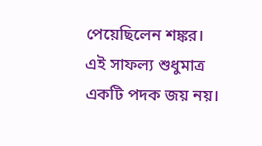পেয়েছিলেন শঙ্কর।
এই সাফল্য শুধুমাত্র একটি পদক জয় নয়।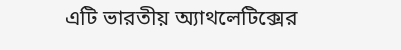এটি ভারতীয় অ্যাথলেটিক্সের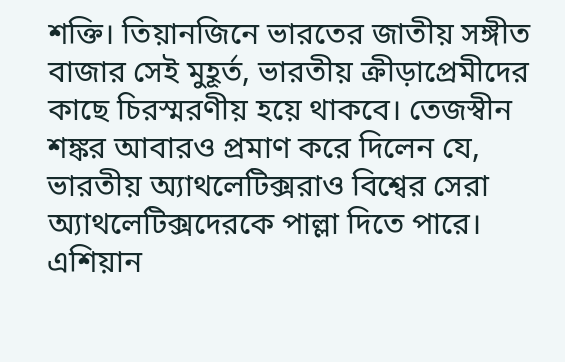শক্তি। তিয়ানজিনে ভারতের জাতীয় সঙ্গীত বাজার সেই মুহূর্ত, ভারতীয় ক্রীড়াপ্রেমীদের কাছে চিরস্মরণীয় হয়ে থাকবে। তেজস্বীন শঙ্কর আবারও প্রমাণ করে দিলেন যে, ভারতীয় অ্যাথলেটিক্সরাও বিশ্বের সেরা অ্যাথলেটিক্সদেরকে পাল্লা দিতে পারে। এশিয়ান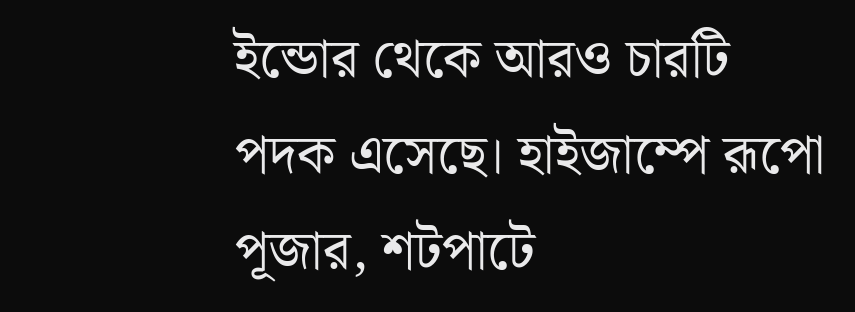ইন্ডোর থেকে আরও চারটি পদক এসেছে। হাইজাম্পে রূপো পূজার, শটপাটে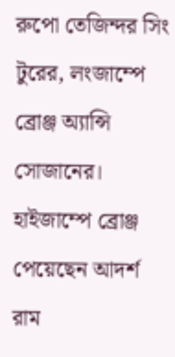রুপো তেজিন্দর সিং টুরের, লংজাম্পে ব্রোঞ্জ অ্যান্সি সোজানের। হাইজাম্পে ব্রোঞ্জ পেয়েছেন আদর্শ রাম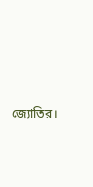জ্যোতির।